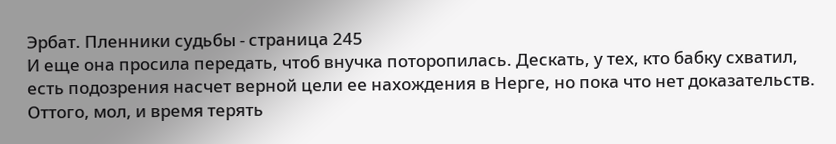Эрбат. Пленники судьбы - страница 245
И еще она просила передать, чтоб внучка поторопилась. Дескать, у тех, кто бабку схватил, есть подозрения насчет верной цели ее нахождения в Нерге, но пока что нет доказательств. Оттого, мол, и время терять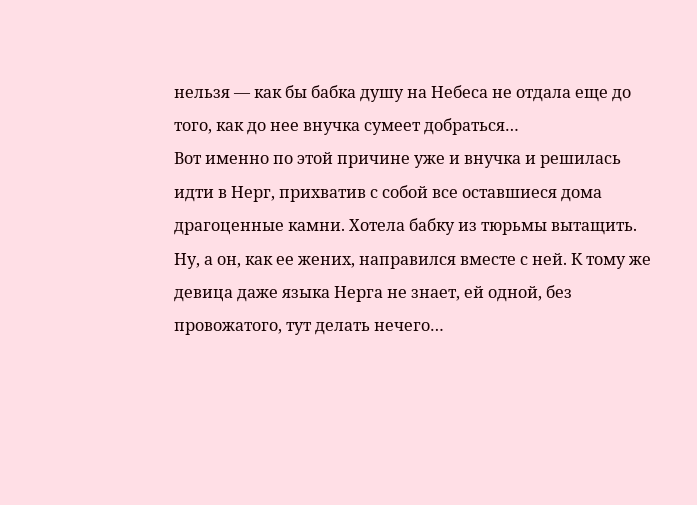нельзя — как бы бабка душу на Небеса не отдала еще до того, как до нее внучка сумеет добраться…
Вот именно по этой причине уже и внучка и решилась идти в Нерг, прихватив с собой все оставшиеся дома драгоценные камни. Хотела бабку из тюрьмы вытащить. Ну, а он, как ее жених, направился вместе с ней. К тому же девица даже языка Нерга не знает, ей одной, без провожатого, тут делать нечего…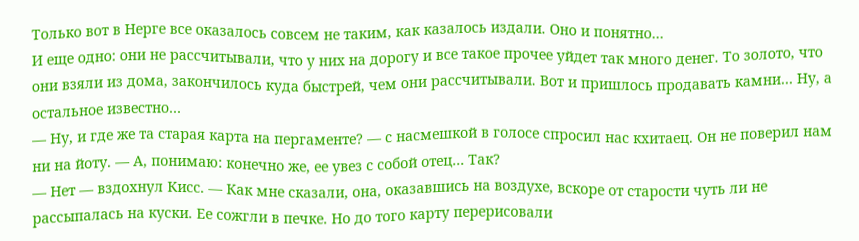Только вот в Нерге все оказалось совсем не таким, как казалось издали. Оно и понятно…
И еще одно: они не рассчитывали, что у них на дорогу и все такое прочее уйдет так много денег. То золото, что они взяли из дома, закончилось куда быстрей, чем они рассчитывали. Вот и пришлось продавать камни… Ну, а остальное известно…
— Ну, и где же та старая карта на пергаменте? — с насмешкой в голосе спросил нас кхитаец. Он не поверил нам ни на йоту. — А, понимаю: конечно же, ее увез с собой отец… Так?
— Нет — вздохнул Кисс. — Как мне сказали, она, оказавшись на воздухе, вскоре от старости чуть ли не рассыпалась на куски. Ее сожгли в печке. Но до того карту перерисовали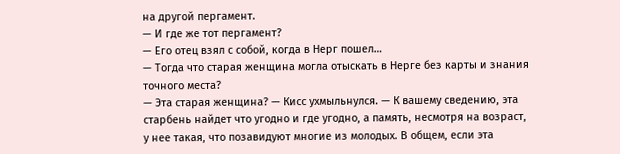на другой пергамент.
— И где же тот пергамент?
— Его отец взял с собой, когда в Нерг пошел…
— Тогда что старая женщина могла отыскать в Нерге без карты и знания точного места?
— Эта старая женщина? — Кисс ухмыльнулся. — К вашему сведению, эта старбень найдет что угодно и где угодно, а память, несмотря на возраст, у нее такая, что позавидуют многие из молодых. В общем, если эта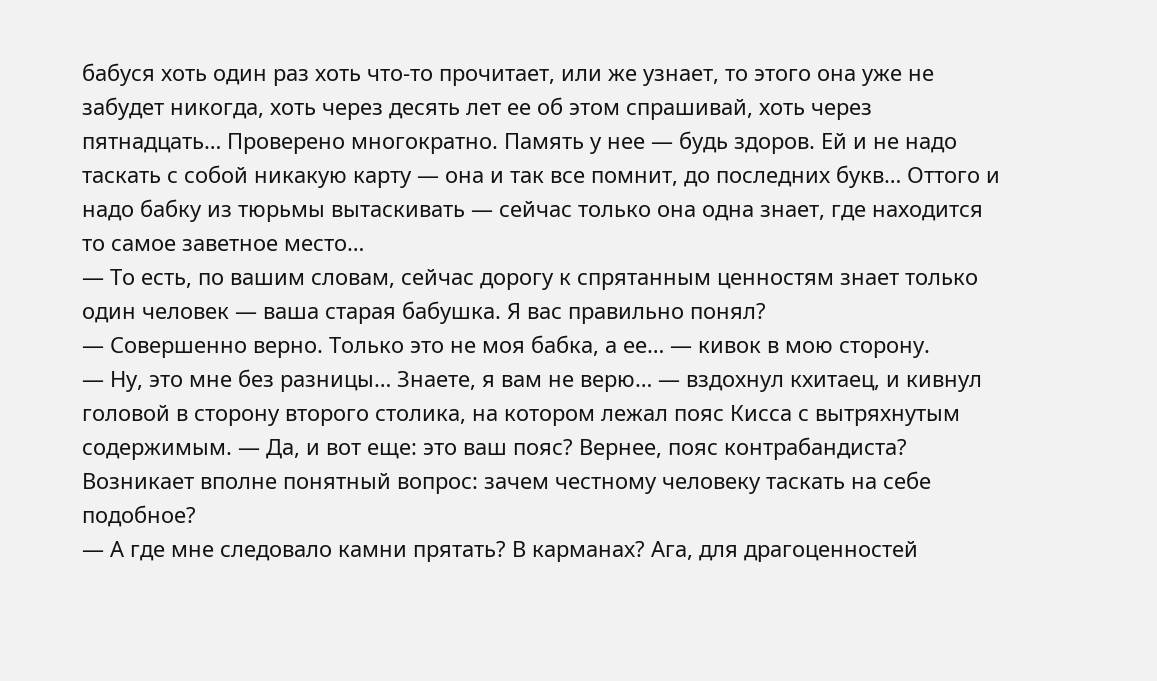бабуся хоть один раз хоть что-то прочитает, или же узнает, то этого она уже не забудет никогда, хоть через десять лет ее об этом спрашивай, хоть через пятнадцать… Проверено многократно. Память у нее — будь здоров. Ей и не надо таскать с собой никакую карту — она и так все помнит, до последних букв… Оттого и надо бабку из тюрьмы вытаскивать — сейчас только она одна знает, где находится то самое заветное место…
— То есть, по вашим словам, сейчас дорогу к спрятанным ценностям знает только один человек — ваша старая бабушка. Я вас правильно понял?
— Совершенно верно. Только это не моя бабка, а ее… — кивок в мою сторону.
— Ну, это мне без разницы… Знаете, я вам не верю… — вздохнул кхитаец, и кивнул головой в сторону второго столика, на котором лежал пояс Кисса с вытряхнутым содержимым. — Да, и вот еще: это ваш пояс? Вернее, пояс контрабандиста? Возникает вполне понятный вопрос: зачем честному человеку таскать на себе подобное?
— А где мне следовало камни прятать? В карманах? Ага, для драгоценностей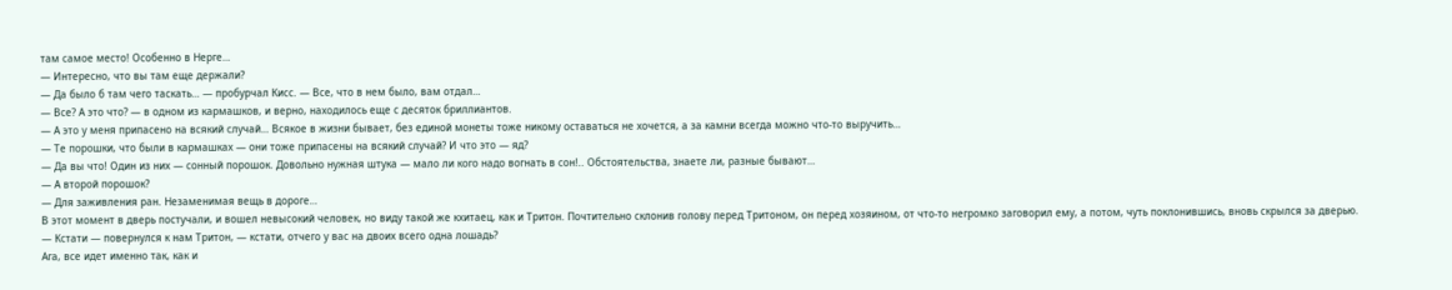там самое место! Особенно в Нерге…
— Интересно, что вы там еще держали?
— Да было б там чего таскать… — пробурчал Кисс. — Все, что в нем было, вам отдал…
— Все? А это что? — в одном из кармашков, и верно, находилось еще с десяток бриллиантов.
— А это у меня припасено на всякий случай… Всякое в жизни бывает, без единой монеты тоже никому оставаться не хочется, а за камни всегда можно что-то выручить…
— Те порошки, что были в кармашках — они тоже припасены на всякий случай? И что это — яд?
— Да вы что! Один из них — сонный порошок. Довольно нужная штука — мало ли кого надо вогнать в сон!.. Обстоятельства, знаете ли, разные бывают…
— А второй порошок?
— Для заживления ран. Незаменимая вещь в дороге…
В этот момент в дверь постучали, и вошел невысокий человек, но виду такой же кхитаец, как и Тритон. Почтительно склонив голову перед Тритоном, он перед хозяином, от что-то негромко заговорил ему, а потом, чуть поклонившись, вновь скрылся за дверью.
— Кстати — повернулся к нам Тритон, — кстати, отчего у вас на двоих всего одна лошадь?
Ага, все идет именно так, как и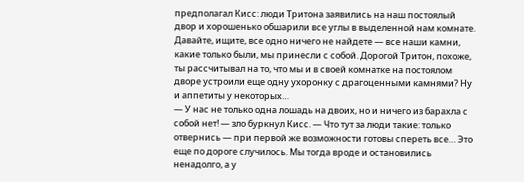предполагал Кисс: люди Тритона заявились на наш постоялый двор и хорошенько обшарили все углы в выделенной нам комнате. Давайте, ищите, все одно ничего не найдете — все наши камни, какие только были, мы принесли с собой. Дорогой Тритон, похоже, ты рассчитывал на то, что мы и в своей комнатке на постоялом дворе устроили еще одну ухоронку с драгоценными камнями? Ну и аппетиты у некоторых…
— У нас не только одна лошадь на двоих, но и ничего из барахла с собой нет! — зло буркнул Кисс. — Что тут за люди такие: только отвернись — при первой же возможности готовы спереть все… Это еще по дороге случилось. Мы тогда вроде и остановились ненадолго, а у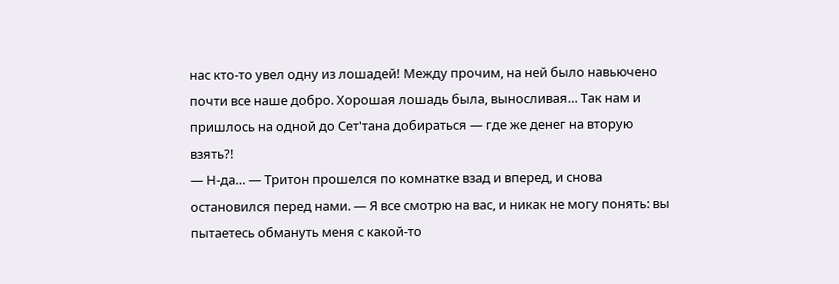нас кто-то увел одну из лошадей! Между прочим, на ней было навьючено почти все наше добро. Хорошая лошадь была, выносливая… Так нам и пришлось на одной до Сет'тана добираться — где же денег на вторую взять?!
— Н-да… — Тритон прошелся по комнатке взад и вперед, и снова остановился перед нами. — Я все смотрю на вас, и никак не могу понять: вы пытаетесь обмануть меня с какой-то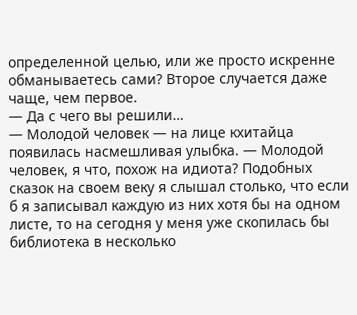определенной целью, или же просто искренне обманываетесь сами? Второе случается даже чаще, чем первое.
— Да с чего вы решили…
— Молодой человек — на лице кхитайца появилась насмешливая улыбка. — Молодой человек, я что, похож на идиота? Подобных сказок на своем веку я слышал столько, что если б я записывал каждую из них хотя бы на одном листе, то на сегодня у меня уже скопилась бы библиотека в несколько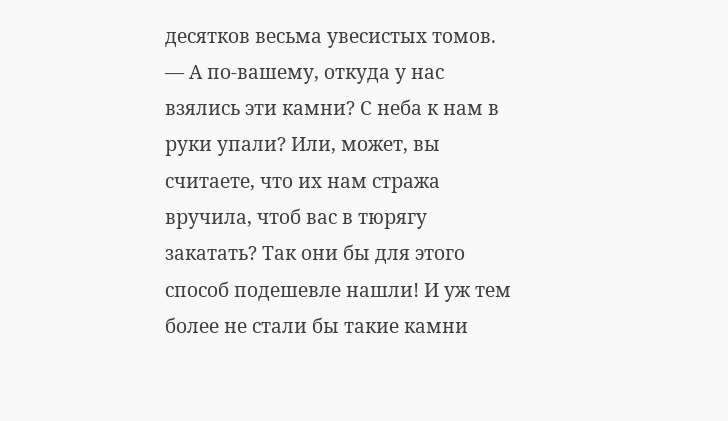десятков весьма увесистых томов.
— А по-вашему, откуда у нас взялись эти камни? С неба к нам в руки упали? Или, может, вы считаете, что их нам стража вручила, чтоб вас в тюрягу закатать? Так они бы для этого способ подешевле нашли! И уж тем более не стали бы такие камни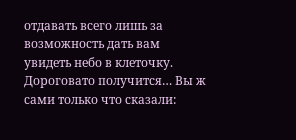отдавать всего лишь за возможность дать вам увидеть небо в клеточку. Дороговато получится… Вы ж сами только что сказали: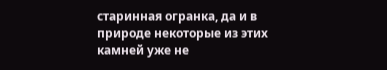старинная огранка, да и в природе некоторые из этих камней уже не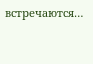встречаются…